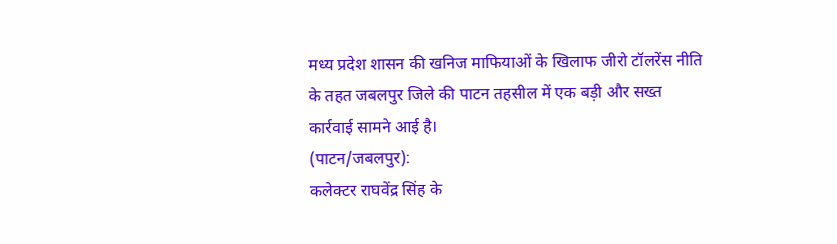मध्य प्रदेश शासन की खनिज माफियाओं के खिलाफ जीरो टॉलरेंस नीति के तहत जबलपुर जिले की पाटन तहसील में एक बड़ी और सख्त कार्रवाई सामने आई है।
(पाटन/जबलपुर):
कलेक्टर राघवेंद्र सिंह के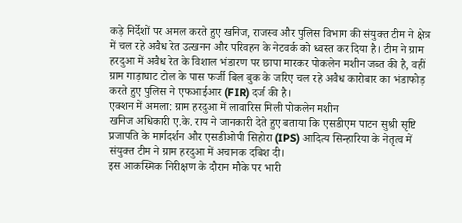कड़े निर्देशों पर अमल करते हुए खनिज, राजस्व और पुलिस विभाग की संयुक्त टीम ने क्षेत्र में चल रहे अवैध रेत उत्खनन और परिवहन के नेटवर्क को ध्वस्त कर दिया है। टीम ने ग्राम हरदुआ में अवैध रेत के विशाल भंडारण पर छापा मारकर पोकलेन मशीन जब्त की है, वहीं ग्राम गाड़ाघाट टोल के पास फर्जी बिल बुक के जरिए चल रहे अवैध कारोबार का भंडाफोड़ करते हुए पुलिस ने एफआईआर (FIR) दर्ज की है।
एक्शन में अमला: ग्राम हरदुआ में लावारिस मिली पोकलेन मशीन
खनिज अधिकारी ए.के. राय ने जानकारी देते हुए बताया कि एसडीएम पाटन सुश्री सृष्टि प्रजापति के मार्गदर्शन और एसडीओपी सिहोरा (IPS) आदित्य सिन्हारिया के नेतृत्व में संयुक्त टीम ने ग्राम हरदुआ में अचानक दबिश दी।
इस आकस्मिक निरीक्षण के दौरान मौके पर भारी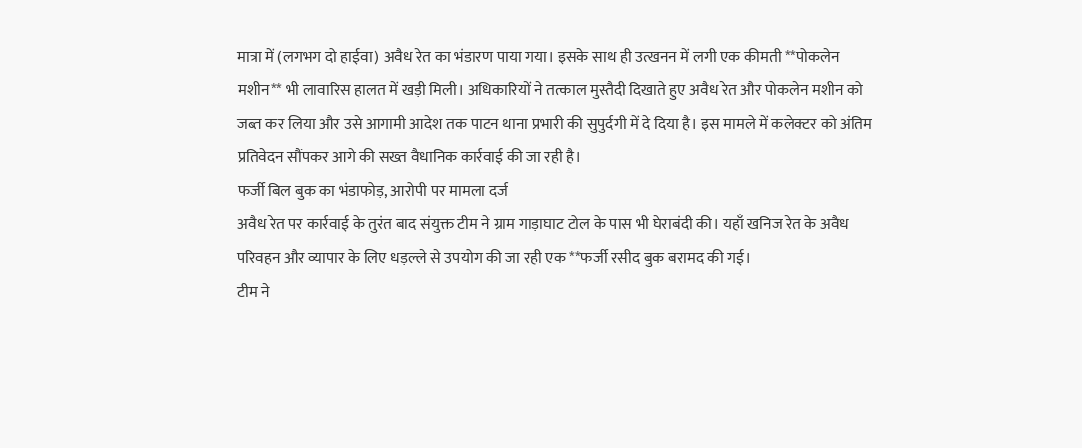मात्रा में (लगभग दो हाईवा) अवैध रेत का भंडारण पाया गया। इसके साथ ही उत्खनन में लगी एक कीमती **पोकलेन मशीन** भी लावारिस हालत में खड़ी मिली। अधिकारियों ने तत्काल मुस्तैदी दिखाते हुए अवैध रेत और पोकलेन मशीन को जब्त कर लिया और उसे आगामी आदेश तक पाटन थाना प्रभारी की सुपुर्दगी में दे दिया है। इस मामले में कलेक्टर को अंतिम प्रतिवेदन सौंपकर आगे की सख्त वैधानिक कार्रवाई की जा रही है।
फर्जी बिल बुक का भंडाफोड़, आरोपी पर मामला दर्ज
अवैध रेत पर कार्रवाई के तुरंत बाद संयुक्त टीम ने ग्राम गाड़ाघाट टोल के पास भी घेराबंदी की। यहाँ खनिज रेत के अवैध परिवहन और व्यापार के लिए धड़ल्ले से उपयोग की जा रही एक **फर्जी रसीद बुक बरामद की गई।
टीम ने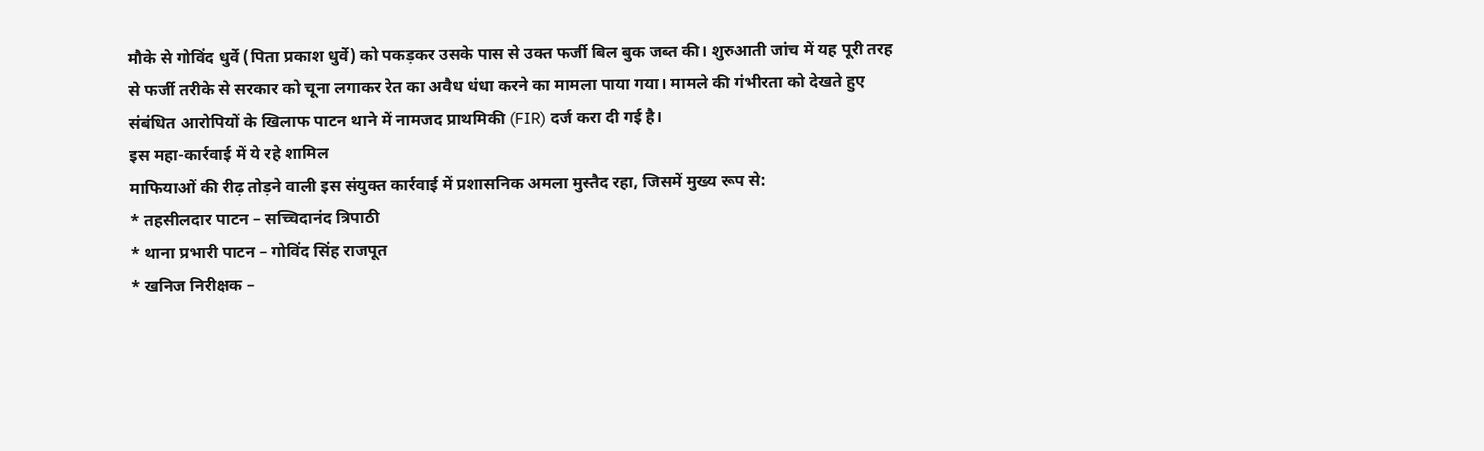मौके से गोविंद धुर्वे (पिता प्रकाश धुर्वे) को पकड़कर उसके पास से उक्त फर्जी बिल बुक जब्त की। शुरुआती जांच में यह पूरी तरह से फर्जी तरीके से सरकार को चूना लगाकर रेत का अवैध धंधा करने का मामला पाया गया। मामले की गंभीरता को देखते हुए संबंधित आरोपियों के खिलाफ पाटन थाने में नामजद प्राथमिकी (FIR) दर्ज करा दी गई है।
इस महा-कार्रवाई में ये रहे शामिल
माफियाओं की रीढ़ तोड़ने वाली इस संयुक्त कार्रवाई में प्रशासनिक अमला मुस्तैद रहा, जिसमें मुख्य रूप से:
* तहसीलदार पाटन – सच्चिदानंद त्रिपाठी
* थाना प्रभारी पाटन – गोविंद सिंह राजपूत
* खनिज निरीक्षक –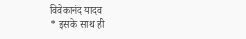विवेकानंद यादव
* इसके साथ ही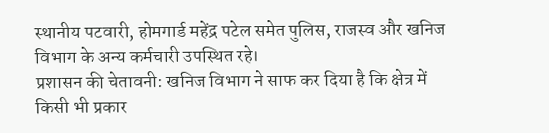स्थानीय पटवारी, होमगार्ड महेंद्र पटेल समेत पुलिस, राजस्व और खनिज विभाग के अन्य कर्मचारी उपस्थित रहे।
प्रशासन की चेतावनी: खनिज विभाग ने साफ कर दिया है कि क्षेत्र में किसी भी प्रकार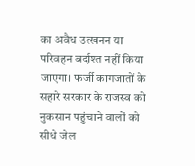का अवैध उत्खनन या परिवहन बर्दाश्त नहीं किया जाएगा। फर्जी कागजातों के सहारे सरकार के राजस्व को नुकसान पहुंचाने वालों को सीधे जेल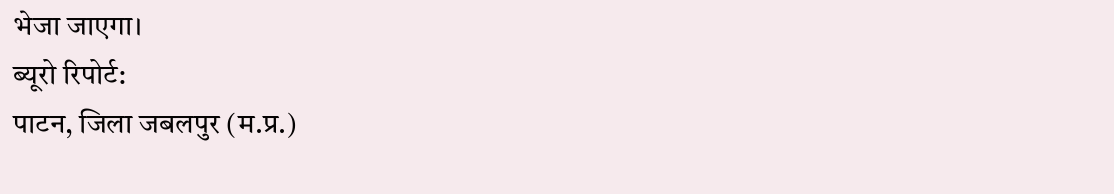भेजा जाएगा।
ब्यूरो रिपोर्ट:
पाटन, जिला जबलपुर (म.प्र.)